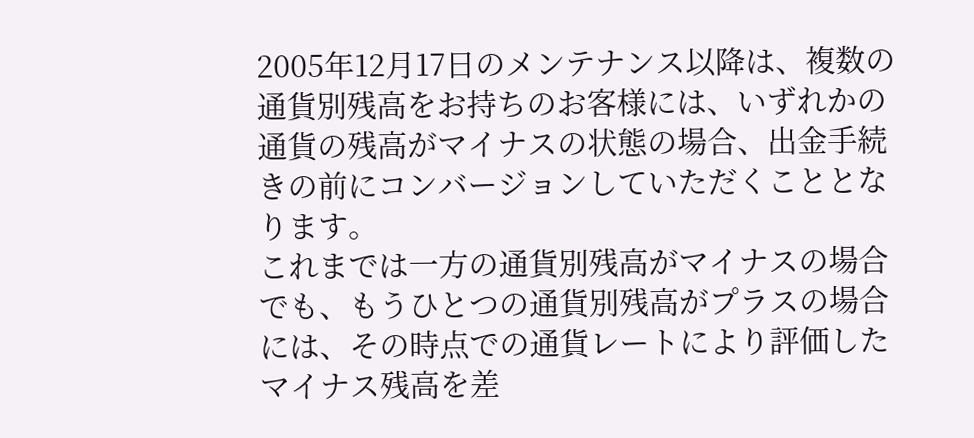2005年12月17日のメンテナンス以降は、複数の通貨別残高をお持ちのお客様には、いずれかの通貨の残高がマイナスの状態の場合、出金手続きの前にコンバージョンしていただくこととなります。
これまでは一方の通貨別残高がマイナスの場合でも、もうひとつの通貨別残高がプラスの場合には、その時点での通貨レートにより評価したマイナス残高を差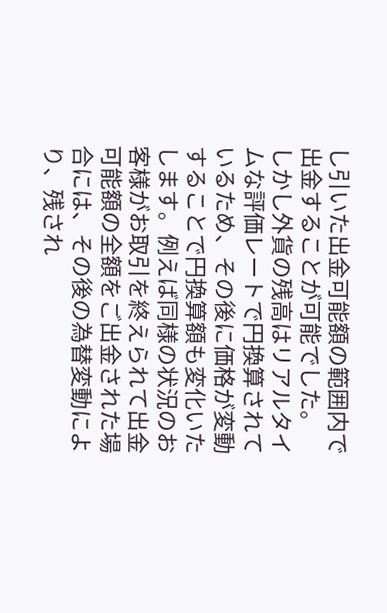し引いた出金可能額の範囲内で出金することが可能でした。
しかし外貨の残高はリアルタイムな評価レートで円換算されているため、その後に価格が変動することで円換算額も変化いたします。例えば同様の状況のお客様がお取引を終えられて出金可能額の全額をご出金された場合には、その後の為替変動により、残され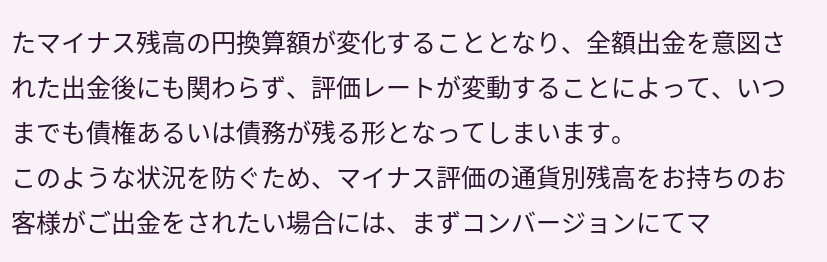たマイナス残高の円換算額が変化することとなり、全額出金を意図された出金後にも関わらず、評価レートが変動することによって、いつまでも債権あるいは債務が残る形となってしまいます。
このような状況を防ぐため、マイナス評価の通貨別残高をお持ちのお客様がご出金をされたい場合には、まずコンバージョンにてマ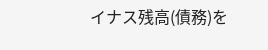イナス残高(債務)を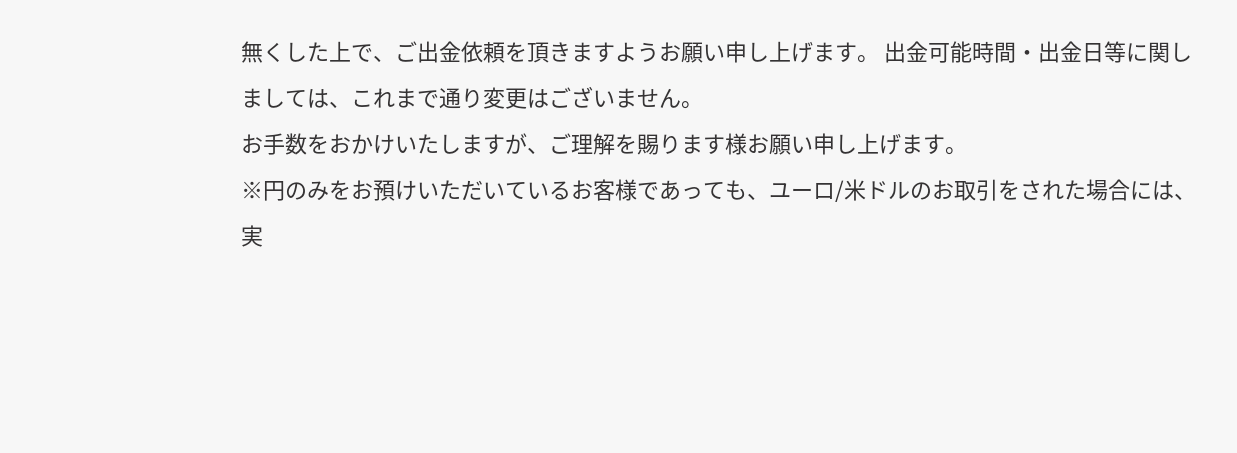無くした上で、ご出金依頼を頂きますようお願い申し上げます。 出金可能時間・出金日等に関しましては、これまで通り変更はございません。
お手数をおかけいたしますが、ご理解を賜ります様お願い申し上げます。
※円のみをお預けいただいているお客様であっても、ユーロ/米ドルのお取引をされた場合には、実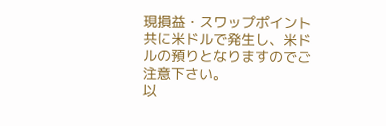現損益・スワップポイント共に米ドルで発生し、米ドルの預りとなりますのでご注意下さい。
以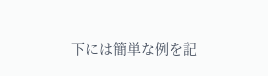下には簡単な例を記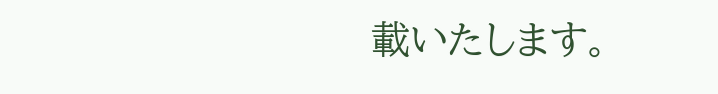載いたします。